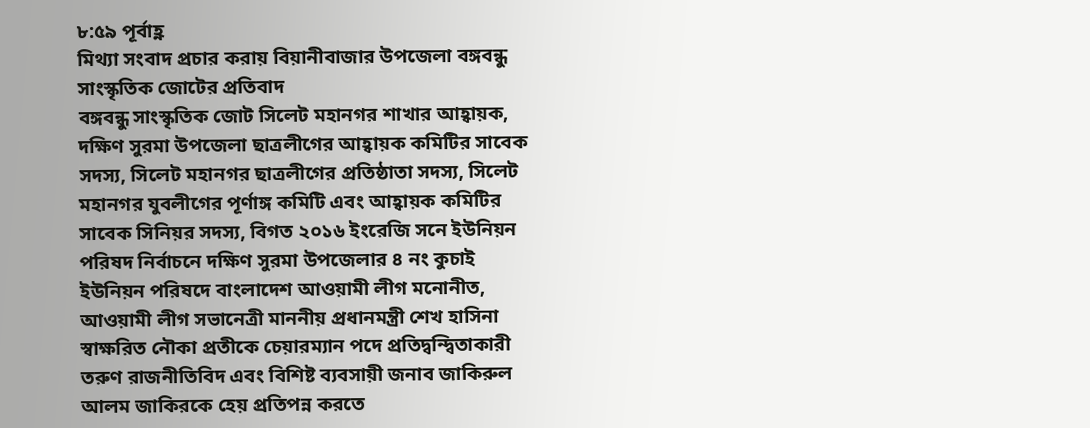৮:৫৯ পূর্বাহ্ণ
মিথ্যা সংবাদ প্রচার করায় বিয়ানীবাজার উপজেলা বঙ্গবন্ধু সাংস্কৃতিক জোটের প্রতিবাদ
বঙ্গবন্ধু সাংস্কৃতিক জোট সিলেট মহানগর শাখার আহ্বায়ক, দক্ষিণ সুরমা উপজেলা ছাত্রলীগের আহ্বায়ক কমিটির সাবেক সদস্য, সিলেট মহানগর ছাত্রলীগের প্রতিষ্ঠাতা সদস্য, সিলেট মহানগর যুবলীগের পূর্ণাঙ্গ কমিটি এবং আহ্বায়ক কমিটির সাবেক সিনিয়র সদস্য, বিগত ২০১৬ ইংরেজি সনে ইউনিয়ন পরিষদ নির্বাচনে দক্ষিণ সুরমা উপজেলার ৪ নং কুচাই ইউনিয়ন পরিষদে বাংলাদেশ আওয়ামী লীগ মনোনীত, আওয়ামী লীগ সভানেত্রী মাননীয় প্রধানমন্ত্রী শেখ হাসিনা স্বাক্ষরিত নৌকা প্রতীকে চেয়ারম্যান পদে প্রতিদ্বন্দ্বিতাকারী তরুণ রাজনীতিবিদ এবং বিশিষ্ট ব্যবসায়ী জনাব জাকিরুল আলম জাকিরকে হেয় প্রতিপন্ন করতে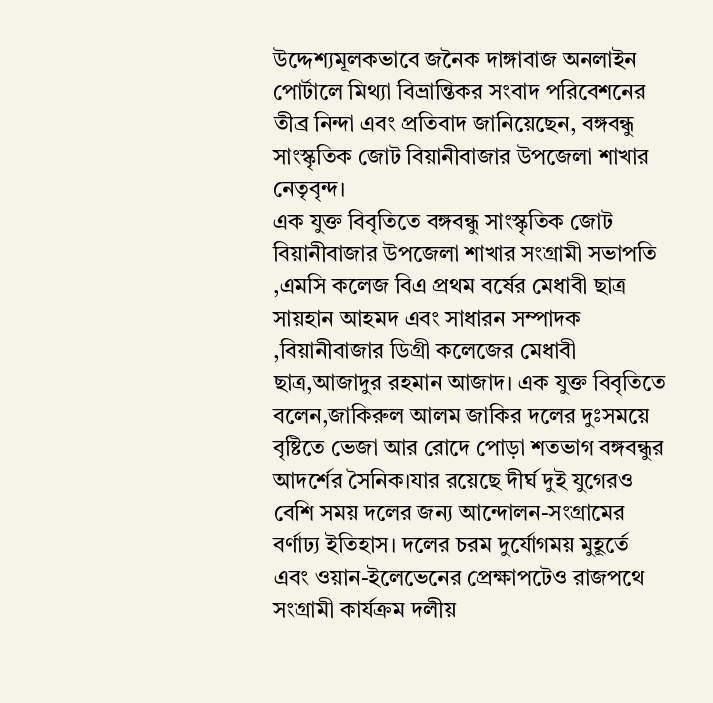উদ্দেশ্যমূলকভাবে জনৈক দাঙ্গাবাজ অনলাইন পোর্টালে মিথ্যা বিভ্রান্তিকর সংবাদ পরিবেশনের তীব্র নিন্দা এবং প্রতিবাদ জানিয়েছেন, বঙ্গবন্ধু সাংস্কৃতিক জোট বিয়ানীবাজার উপজেলা শাখার নেতৃবৃন্দ।
এক যুক্ত বিবৃতিতে বঙ্গবন্ধু সাংস্কৃতিক জোট বিয়ানীবাজার উপজেলা শাখার সংগ্রামী সভাপতি ,এমসি কলেজ বিএ প্রথম বর্ষের মেধাবী ছাত্র সায়হান আহমদ এবং সাধারন সম্পাদক ,বিয়ানীবাজার ডিগ্রী কলেজের মেধাবী ছাত্র,আজাদুর রহমান আজাদ। এক যুক্ত বিবৃতিতে বলেন,জাকিরুল আলম জাকির দলের দুঃসময়ে বৃষ্টিতে ভেজা আর রোদে পোড়া শতভাগ বঙ্গবন্ধুর আদর্শের সৈনিক।যার রয়েছে দীর্ঘ দুই যুগেরও বেশি সময় দলের জন্য আন্দোলন-সংগ্রামের বর্ণাঢ্য ইতিহাস। দলের চরম দুর্যোগময় মুহূর্তে এবং ওয়ান-ইলেভেনের প্রেক্ষাপটেও রাজপথে সংগ্রামী কার্যক্রম দলীয়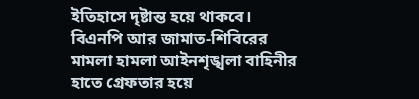ইতিহাসে দৃষ্টান্ত হয়ে থাকবে। বিএনপি আর জামাত-শিবিরের মামলা হামলা আইনশৃঙ্খলা বাহিনীর হাতে গ্রেফতার হয়ে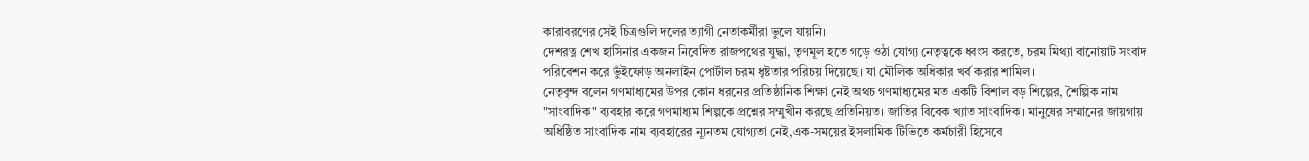কারাবরণের সেই চিত্রগুলি দলের ত্যাগী নেতাকর্মীরা ভুলে যায়নি।
দেশরত্ন শেখ হাসিনার একজন নিবেদিত রাজপথের যুদ্ধা, তৃণমূল হতে গড়ে ওঠা যোগ্য নেতৃত্বকে ধ্বংস করতে, চরম মিথ্যা বানোয়াট সংবাদ পরিবেশন করে ভুঁইফোড় অনলাইন পোর্টাল চরম ধৃষ্টতার পরিচয় দিয়েছে। যা মৌলিক অধিকার খর্ব করার শামিল।
নেতৃবৃন্দ বলেন গণমাধ্যমের উপর কোন ধরনের প্রতিষ্ঠানিক শিক্ষা নেই অথচ গণমাধ্যমের মত একটি বিশাল বড় শিল্পের, শৈল্পিক নাম "সাংবাদিক" ব্যবহার করে গণমাধ্যম শিল্পকে প্রশ্নের সম্মুখীন করছে প্রতিনিয়ত। জাতির বিবেক খ্যাত সাংবাদিক। মানুষের সম্মানের জায়গায় অধিষ্ঠিত সাংবাদিক নাম ব্যবহারের ন্যূনতম যোগ্যতা নেই,এক-সময়ের ইসলামিক টিভিতে কর্মচারী হিসেবে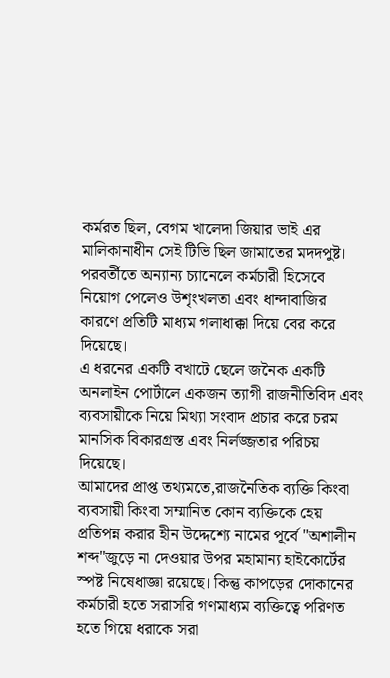কর্মরত ছিল, বেগম খালেদা জিয়ার ভাই এর মালিকানাধীন সেই টিভি ছিল জামাতের মদদপুষ্ট। পরবর্তীতে অন্যান্য চ্যানেলে কর্মচারী হিসেবে নিয়োগ পেলেও উশৃংখলতা এবং ধান্দাবাজির কারণে প্রতিটি মাধ্যম গলাধাক্কা দিয়ে বের করে দিয়েছে।
এ ধরনের একটি বখাটে ছেলে জনৈক একটি অনলাইন পোর্টালে একজন ত্যাগী রাজনীতিবিদ এবং ব্যবসায়ীকে নিয়ে মিথ্যা সংবাদ প্রচার করে চরম মানসিক বিকারগ্রস্ত এবং নির্লজ্জতার পরিচয় দিয়েছে।
আমাদের প্রাপ্ত তথ্যমতে,রাজনৈতিক ব্যক্তি কিংবা ব্যবসায়ী কিংবা সম্মানিত কোন ব্যক্তিকে হেয় প্রতিপন্ন করার হীন উদ্দেশ্যে নামের পূর্বে "অশালীন শব্দ"জুড়ে না দেওয়ার উপর মহামান্য হাইকোর্টের স্পষ্ট নিষেধাজ্ঞা রয়েছে। কিন্তু কাপড়ের দোকানের কর্মচারী হতে সরাসরি গণমাধ্যম ব্যক্তিত্বে পরিণত হতে গিয়ে ধরাকে সরা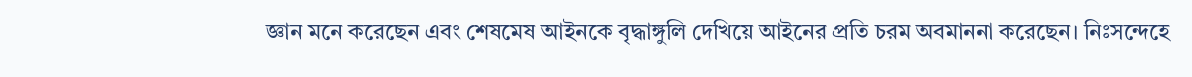জ্ঞান মনে করেছেন এবং শেষমেষ আইনকে বৃদ্ধাঙ্গুলি দেখিয়ে আইনের প্রতি চরম অবমাননা করেছেন। নিঃসন্দেহে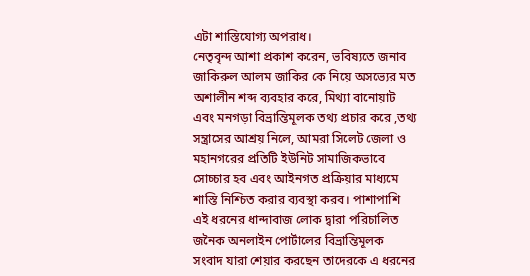এটা শাস্তিযোগ্য অপরাধ।
নেতৃবৃন্দ আশা প্রকাশ করেন, ভবিষ্যতে জনাব জাকিরুল আলম জাকির কে নিয়ে অসভ্যের মত অশালীন শব্দ ব্যবহার করে, মিথ্যা বানোয়াট এবং মনগড়া বিভ্রান্তিমূলক তথ্য প্রচার করে ,তথ্য সন্ত্রাসের আশ্রয় নিলে, আমরা সিলেট জেলা ও মহানগরের প্রতিটি ইউনিট সামাজিকভাবে সোচ্চার হব এবং আইনগত প্রক্রিয়ার মাধ্যমে শাস্তি নিশ্চিত করার ব্যবস্থা করব। পাশাপাশি এই ধরনের ধান্দাবাজ লোক দ্বারা পরিচালিত জনৈক অনলাইন পোর্টালের বিভ্রান্তিমূলক সংবাদ যারা শেয়ার করছেন তাদেরকে এ ধরনের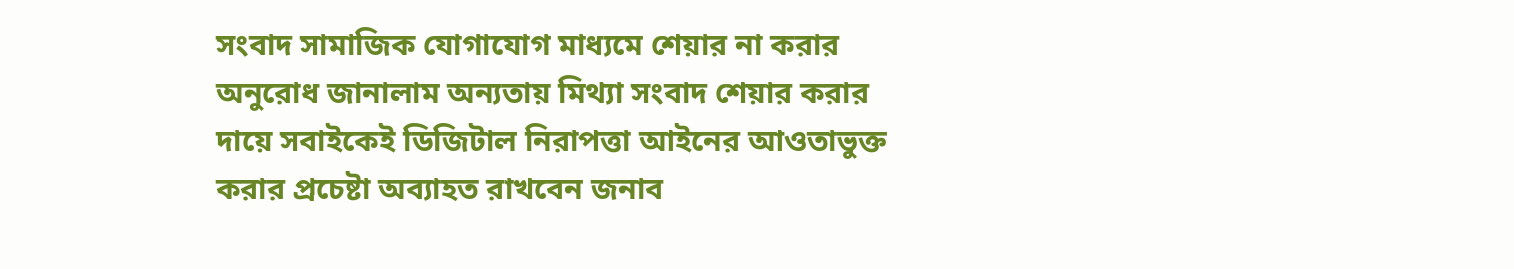সংবাদ সামাজিক যোগাযোগ মাধ্যমে শেয়ার না করার অনুরোধ জানালাম অন্যতায় মিথ্যা সংবাদ শেয়ার করার দায়ে সবাইকেই ডিজিটাল নিরাপত্তা আইনের আওতাভুক্ত করার প্রচেষ্টা অব্যাহত রাখবেন জনাব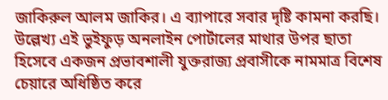জাকিরুল আলম জাকির। এ ব্যাপারে সবার দৃষ্টি কামনা করছি।
উল্লেখ্য এই ভুইফুড় অনলাইন পোর্টালের মাথার উপর ছাতা হিসেবে একজন প্রভাবশালী যুক্তরাজ্য প্রবাসীকে নামমাত্র বিশেষ চেয়ারে অধিষ্ঠিত করে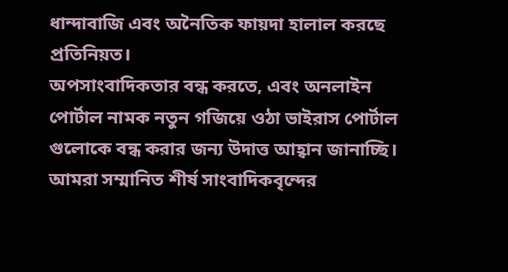ধান্দাবাজি এবং অনৈতিক ফায়দা হালাল করছে প্রতিনিয়ত।
অপসাংবাদিকতার বন্ধ করতে, এবং অনলাইন পোর্টাল নামক নতুন গজিয়ে ওঠা ভাইরাস পোর্টাল গুলোকে বন্ধ করার জন্য উদাত্ত আহ্বান জানাচ্ছি। আমরা সম্মানিত শীর্ষ সাংবাদিকবৃন্দের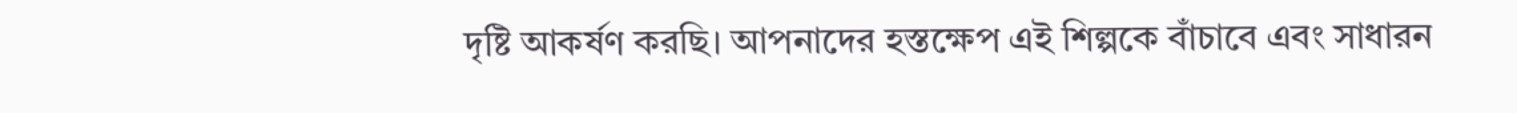দৃষ্টি আকর্ষণ করছি। আপনাদের হস্তক্ষেপ এই শিল্পকে বাঁচাবে এবং সাধারন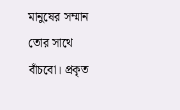মানুষের সম্মান তোর সাথে বাঁচবো। প্রকৃত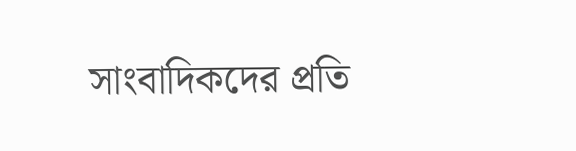সাংবাদিকদের প্রতি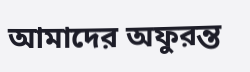আমাদের অফুরন্ত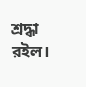শ্রদ্ধা রইল।